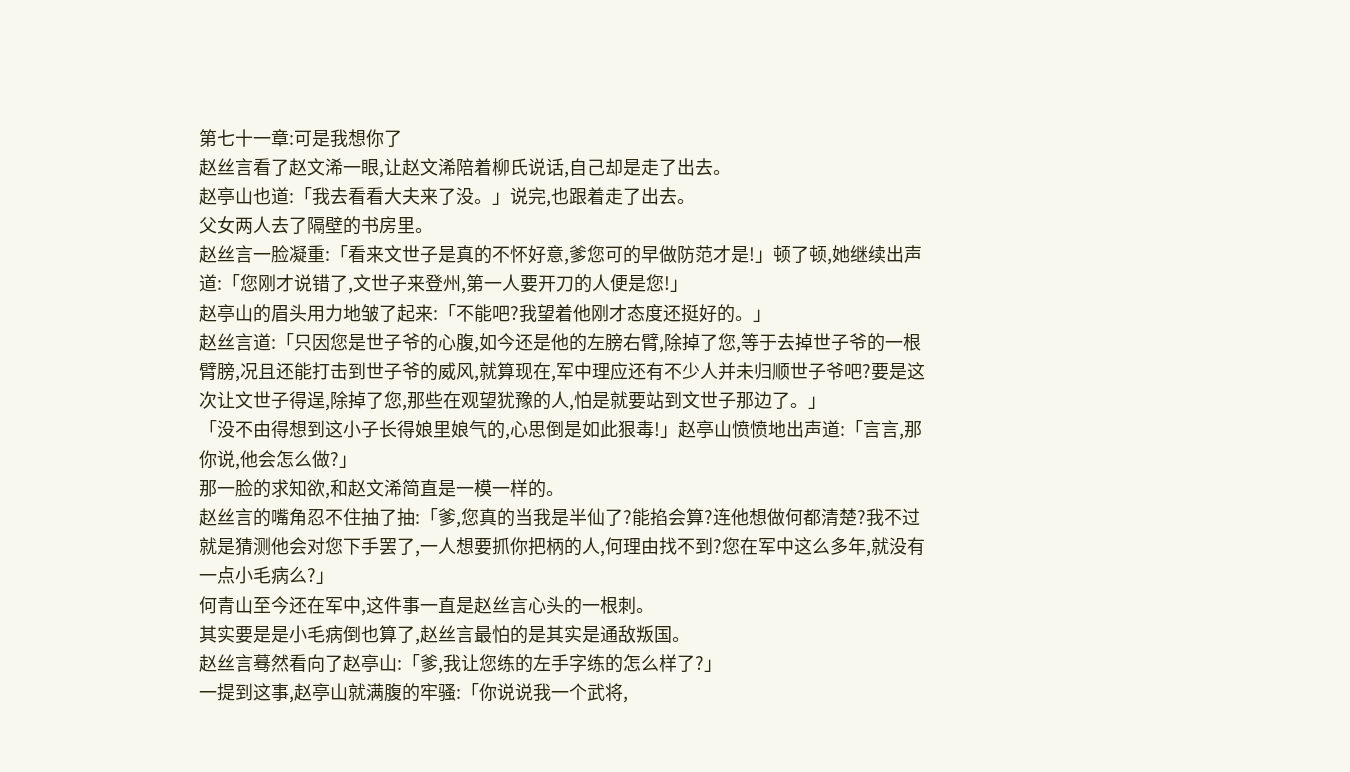第七十一章:可是我想你了
赵丝言看了赵文浠一眼,让赵文浠陪着柳氏说话,自己却是走了出去。
赵亭山也道:「我去看看大夫来了没。」说完,也跟着走了出去。
父女两人去了隔壁的书房里。
赵丝言一脸凝重:「看来文世子是真的不怀好意,爹您可的早做防范才是!」顿了顿,她继续出声道:「您刚才说错了,文世子来登州,第一人要开刀的人便是您!」
赵亭山的眉头用力地皱了起来:「不能吧?我望着他刚才态度还挺好的。」
赵丝言道:「只因您是世子爷的心腹,如今还是他的左膀右臂,除掉了您,等于去掉世子爷的一根臂膀,况且还能打击到世子爷的威风,就算现在,军中理应还有不少人并未归顺世子爷吧?要是这次让文世子得逞,除掉了您,那些在观望犹豫的人,怕是就要站到文世子那边了。」
「没不由得想到这小子长得娘里娘气的,心思倒是如此狠毒!」赵亭山愤愤地出声道:「言言,那你说,他会怎么做?」
那一脸的求知欲,和赵文浠简直是一模一样的。
赵丝言的嘴角忍不住抽了抽:「爹,您真的当我是半仙了?能掐会算?连他想做何都清楚?我不过就是猜测他会对您下手罢了,一人想要抓你把柄的人,何理由找不到?您在军中这么多年,就没有一点小毛病么?」
何青山至今还在军中,这件事一直是赵丝言心头的一根刺。
其实要是是小毛病倒也算了,赵丝言最怕的是其实是通敌叛国。
赵丝言蓦然看向了赵亭山:「爹,我让您练的左手字练的怎么样了?」
一提到这事,赵亭山就满腹的牢骚:「你说说我一个武将,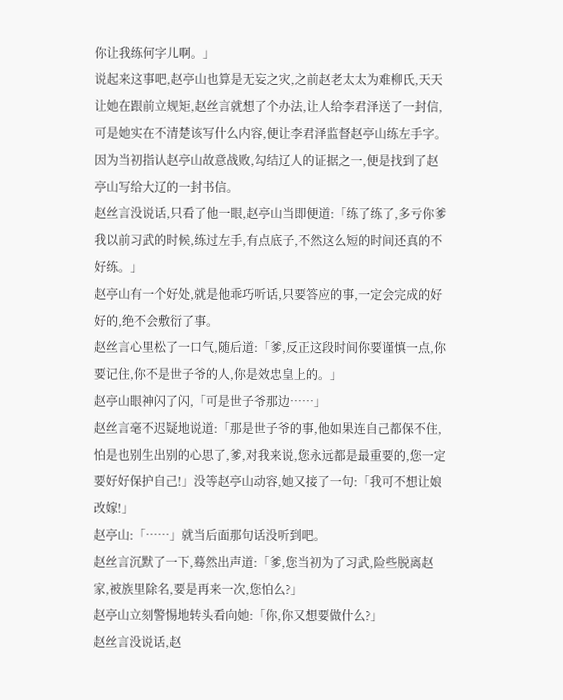你让我练何字儿啊。」
说起来这事吧,赵亭山也算是无妄之灾,之前赵老太太为难柳氏,天天让她在跟前立规矩,赵丝言就想了个办法,让人给李君泽送了一封信,可是她实在不清楚该写什么内容,便让李君泽监督赵亭山练左手字。
因为当初指认赵亭山故意战败,勾结辽人的证据之一,便是找到了赵亭山写给大辽的一封书信。
赵丝言没说话,只看了他一眼,赵亭山当即便道:「练了练了,多亏你爹我以前习武的时候,练过左手,有点底子,不然这么短的时间还真的不好练。」
赵亭山有一个好处,就是他乖巧听话,只要答应的事,一定会完成的好好的,绝不会敷衍了事。
赵丝言心里松了一口气,随后道:「爹,反正这段时间你要谨慎一点,你要记住,你不是世子爷的人,你是效忠皇上的。」
赵亭山眼神闪了闪,「可是世子爷那边……」
赵丝言毫不迟疑地说道:「那是世子爷的事,他如果连自己都保不住,怕是也别生出别的心思了,爹,对我来说,您永远都是最重要的,您一定要好好保护自己!」没等赵亭山动容,她又接了一句:「我可不想让娘改嫁!」
赵亭山:「……」就当后面那句话没听到吧。
赵丝言沉默了一下,蓦然出声道:「爹,您当初为了习武,险些脱离赵家,被族里除名,要是再来一次,您怕么?」
赵亭山立刻警惕地转头看向她:「你,你又想要做什么?」
赵丝言没说话,赵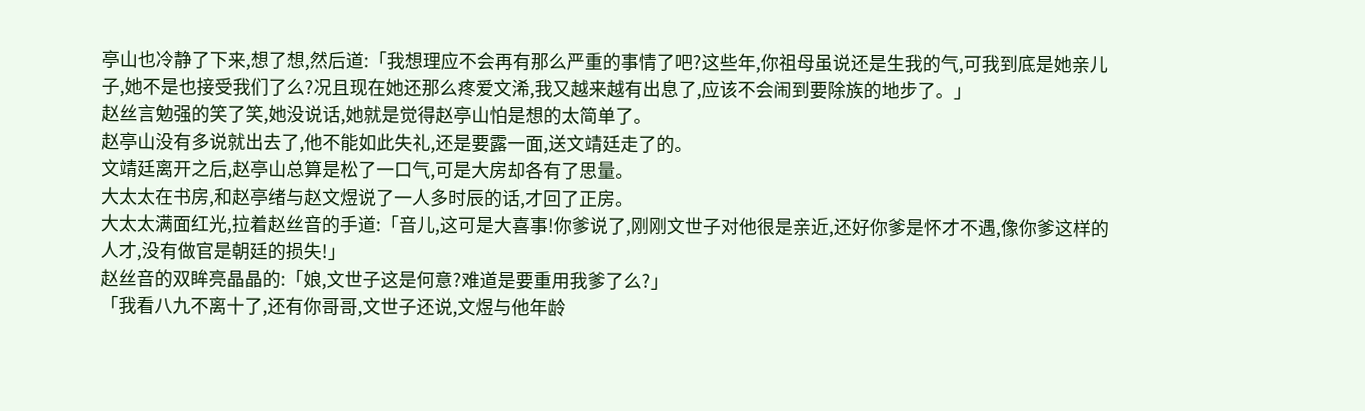亭山也冷静了下来,想了想,然后道:「我想理应不会再有那么严重的事情了吧?这些年,你祖母虽说还是生我的气,可我到底是她亲儿子,她不是也接受我们了么?况且现在她还那么疼爱文浠,我又越来越有出息了,应该不会闹到要除族的地步了。」
赵丝言勉强的笑了笑,她没说话,她就是觉得赵亭山怕是想的太简单了。
赵亭山没有多说就出去了,他不能如此失礼,还是要露一面,送文靖廷走了的。
文靖廷离开之后,赵亭山总算是松了一口气,可是大房却各有了思量。
大太太在书房,和赵亭绪与赵文煜说了一人多时辰的话,才回了正房。
大太太满面红光,拉着赵丝音的手道:「音儿,这可是大喜事!你爹说了,刚刚文世子对他很是亲近,还好你爹是怀才不遇,像你爹这样的人才,没有做官是朝廷的损失!」
赵丝音的双眸亮晶晶的:「娘,文世子这是何意?难道是要重用我爹了么?」
「我看八九不离十了,还有你哥哥,文世子还说,文煜与他年龄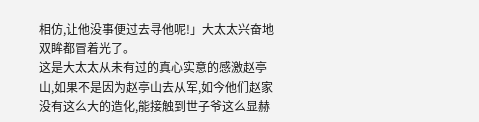相仿,让他没事便过去寻他呢!」大太太兴奋地双眸都冒着光了。
这是大太太从未有过的真心实意的感激赵亭山,如果不是因为赵亭山去从军,如今他们赵家没有这么大的造化,能接触到世子爷这么显赫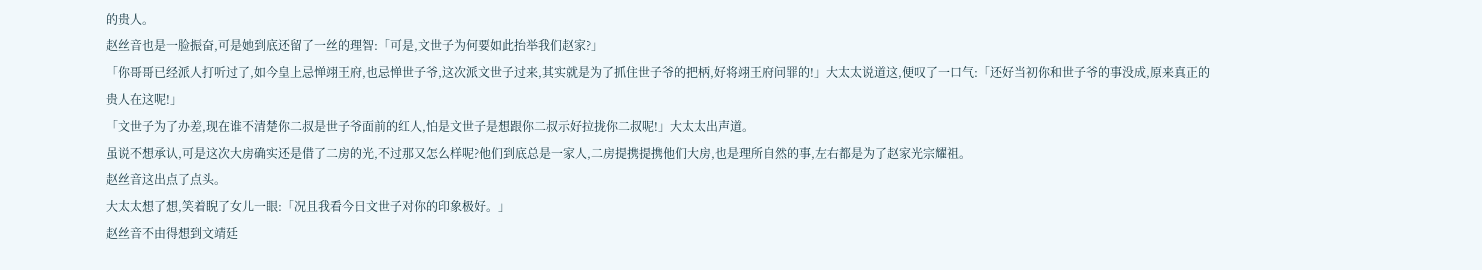的贵人。
赵丝音也是一脸振奋,可是她到底还留了一丝的理智:「可是,文世子为何要如此抬举我们赵家?」
「你哥哥已经派人打听过了,如今皇上忌惮翊王府,也忌惮世子爷,这次派文世子过来,其实就是为了抓住世子爷的把柄,好将翊王府问罪的!」大太太说道这,便叹了一口气:「还好当初你和世子爷的事没成,原来真正的贵人在这呢!」
「文世子为了办差,现在谁不清楚你二叔是世子爷面前的红人,怕是文世子是想跟你二叔示好拉拢你二叔呢!」大太太出声道。
虽说不想承认,可是这次大房确实还是借了二房的光,不过那又怎么样呢?他们到底总是一家人,二房提携提携他们大房,也是理所自然的事,左右都是为了赵家光宗耀祖。
赵丝音这出点了点头。
大太太想了想,笑着睨了女儿一眼:「况且我看今日文世子对你的印象极好。」
赵丝音不由得想到文靖廷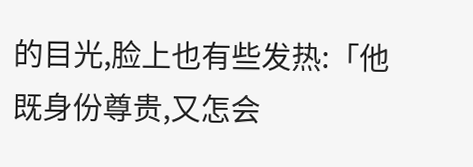的目光,脸上也有些发热:「他既身份尊贵,又怎会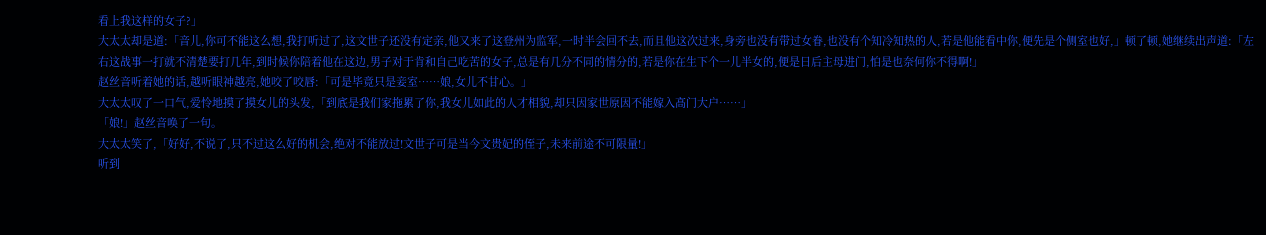看上我这样的女子?」
大太太却是道:「音儿,你可不能这么想,我打听过了,这文世子还没有定亲,他又来了这登州为监军,一时半会回不去,而且他这次过来,身旁也没有带过女眷,也没有个知冷知热的人,若是他能看中你,便先是个侧室也好,」顿了顿,她继续出声道:「左右这战事一打就不清楚要打几年,到时候你陪着他在这边,男子对于肯和自己吃苦的女子,总是有几分不同的情分的,若是你在生下个一儿半女的,便是日后主母进门,怕是也奈何你不得啊!」
赵丝音听着她的话,越听眼神越亮,她咬了咬唇:「可是毕竟只是妾室……娘,女儿不甘心。」
大太太叹了一口气,爱怜地摸了摸女儿的头发,「到底是我们家拖累了你,我女儿如此的人才相貌,却只因家世原因不能嫁入高门大户……」
「娘!」赵丝音唤了一句。
大太太笑了,「好好,不说了,只不过这么好的机会,绝对不能放过!文世子可是当今文贵妃的侄子,未来前途不可限量!」
听到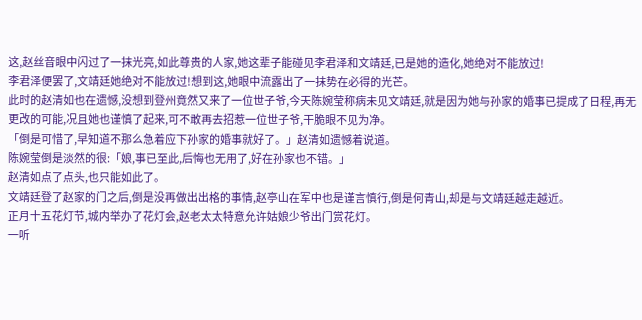这,赵丝音眼中闪过了一抹光亮,如此尊贵的人家,她这辈子能碰见李君泽和文靖廷,已是她的造化,她绝对不能放过!
李君泽便罢了,文靖廷她绝对不能放过!想到这,她眼中流露出了一抹势在必得的光芒。
此时的赵清如也在遗憾,没想到登州竟然又来了一位世子爷,今天陈婉莹称病未见文靖廷,就是因为她与孙家的婚事已提成了日程,再无更改的可能,况且她也谨慎了起来,可不敢再去招惹一位世子爷,干脆眼不见为净。
「倒是可惜了,早知道不那么急着应下孙家的婚事就好了。」赵清如遗憾着说道。
陈婉莹倒是淡然的很:「娘,事已至此,后悔也无用了,好在孙家也不错。」
赵清如点了点头,也只能如此了。
文靖廷登了赵家的门之后,倒是没再做出出格的事情,赵亭山在军中也是谨言慎行,倒是何青山,却是与文靖廷越走越近。
正月十五花灯节,城内举办了花灯会,赵老太太特意允许姑娘少爷出门赏花灯。
一听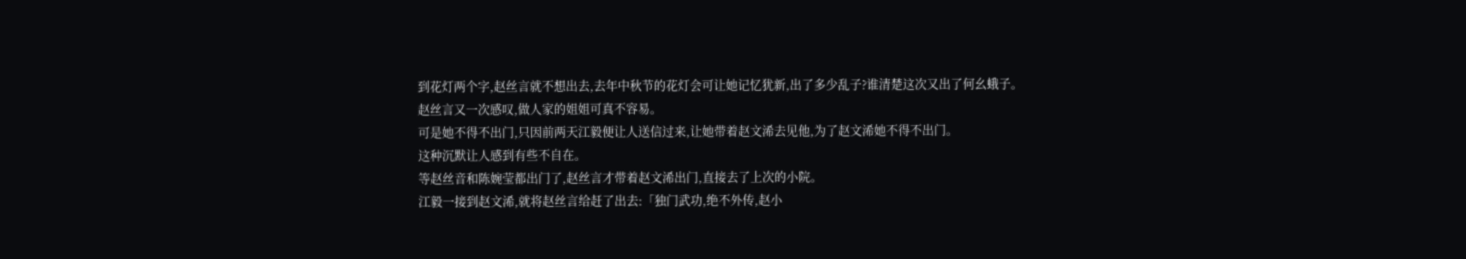到花灯两个字,赵丝言就不想出去,去年中秋节的花灯会可让她记忆犹新,出了多少乱子?谁清楚这次又出了何幺蛾子。
赵丝言又一次感叹,做人家的姐姐可真不容易。
可是她不得不出门,只因前两天江毅便让人送信过来,让她带着赵文浠去见他,为了赵文浠她不得不出门。
这种沉默让人感到有些不自在。
等赵丝音和陈婉莹都出门了,赵丝言才带着赵文浠出门,直接去了上次的小院。
江毅一接到赵文浠,就将赵丝言给赶了出去:「独门武功,绝不外传,赵小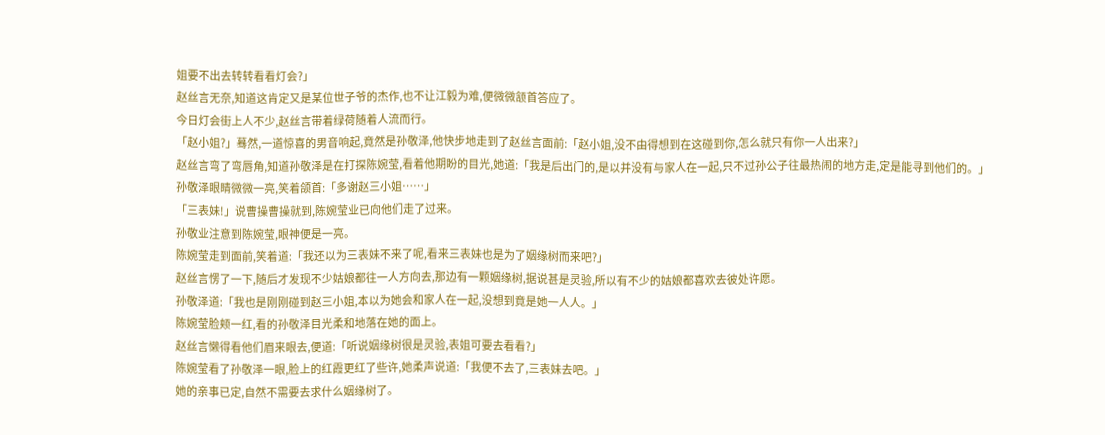姐要不出去转转看看灯会?」
赵丝言无奈,知道这肯定又是某位世子爷的杰作,也不让江毅为难,便微微颔首答应了。
今日灯会街上人不少,赵丝言带着绿荷随着人流而行。
「赵小姐?」蓦然,一道惊喜的男音响起,竟然是孙敬泽,他快步地走到了赵丝言面前:「赵小姐,没不由得想到在这碰到你,怎么就只有你一人出来?」
赵丝言弯了弯唇角,知道孙敬泽是在打探陈婉莹,看着他期盼的目光,她道:「我是后出门的,是以并没有与家人在一起,只不过孙公子往最热闹的地方走,定是能寻到他们的。」
孙敬泽眼睛微微一亮,笑着颌首:「多谢赵三小姐……」
「三表妹!」说曹操曹操就到,陈婉莹业已向他们走了过来。
孙敬业注意到陈婉莹,眼神便是一亮。
陈婉莹走到面前,笑着道:「我还以为三表妹不来了呢,看来三表妹也是为了姻缘树而来吧?」
赵丝言愣了一下,随后才发现不少姑娘都往一人方向去,那边有一颗姻缘树,据说甚是灵验,所以有不少的姑娘都喜欢去彼处许愿。
孙敬泽道:「我也是刚刚碰到赵三小姐,本以为她会和家人在一起,没想到竟是她一人人。」
陈婉莹脸颊一红,看的孙敬泽目光柔和地落在她的面上。
赵丝言懒得看他们眉来眼去,便道:「听说姻缘树很是灵验,表姐可要去看看?」
陈婉莹看了孙敬泽一眼,脸上的红霞更红了些许,她柔声说道:「我便不去了,三表妹去吧。」
她的亲事已定,自然不需要去求什么姻缘树了。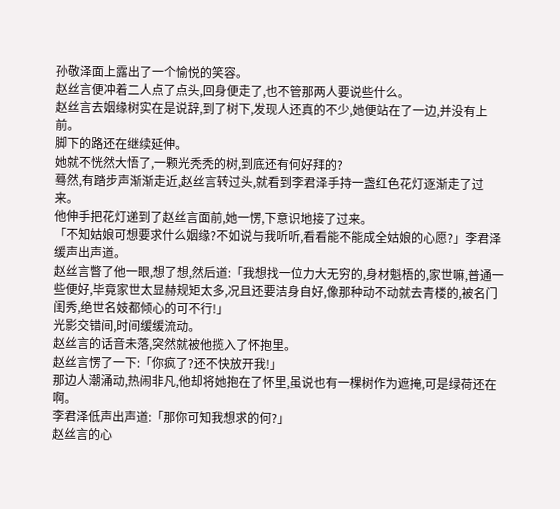孙敬泽面上露出了一个愉悦的笑容。
赵丝言便冲着二人点了点头,回身便走了,也不管那两人要说些什么。
赵丝言去姻缘树实在是说辞,到了树下,发现人还真的不少,她便站在了一边,并没有上前。
脚下的路还在继续延伸。
她就不恍然大悟了,一颗光秃秃的树,到底还有何好拜的?
蓦然,有踏步声渐渐走近,赵丝言转过头,就看到李君泽手持一盏红色花灯逐渐走了过来。
他伸手把花灯递到了赵丝言面前,她一愣,下意识地接了过来。
「不知姑娘可想要求什么姻缘?不如说与我听听,看看能不能成全姑娘的心愿?」李君泽缓声出声道。
赵丝言瞥了他一眼,想了想,然后道:「我想找一位力大无穷的,身材魁梧的,家世嘛,普通一些便好,毕竟家世太显赫规矩太多,况且还要洁身自好,像那种动不动就去青楼的,被名门闺秀,绝世名妓都倾心的可不行!」
光影交错间,时间缓缓流动。
赵丝言的话音未落,突然就被他揽入了怀抱里。
赵丝言愣了一下:「你疯了?还不快放开我!」
那边人潮涌动,热闹非凡,他却将她抱在了怀里,虽说也有一棵树作为遮掩,可是绿荷还在啊。
李君泽低声出声道:「那你可知我想求的何?」
赵丝言的心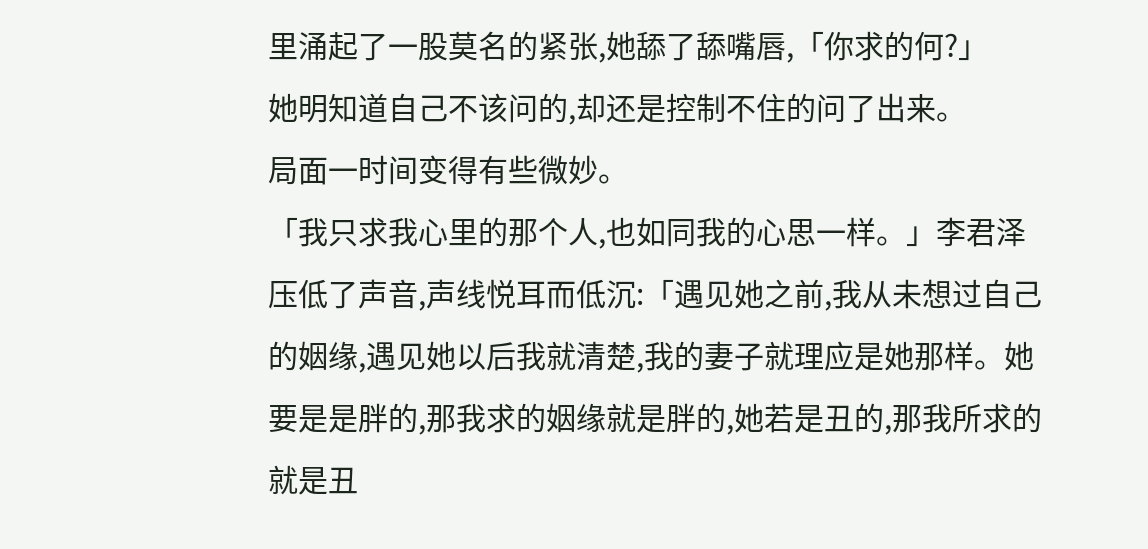里涌起了一股莫名的紧张,她舔了舔嘴唇,「你求的何?」
她明知道自己不该问的,却还是控制不住的问了出来。
局面一时间变得有些微妙。
「我只求我心里的那个人,也如同我的心思一样。」李君泽压低了声音,声线悦耳而低沉:「遇见她之前,我从未想过自己的姻缘,遇见她以后我就清楚,我的妻子就理应是她那样。她要是是胖的,那我求的姻缘就是胖的,她若是丑的,那我所求的就是丑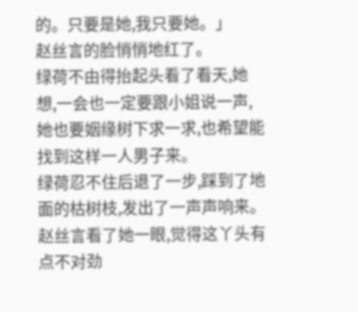的。只要是她,我只要她。」
赵丝言的脸悄悄地红了。
绿荷不由得抬起头看了看天,她想,一会也一定要跟小姐说一声,她也要姻缘树下求一求,也希望能找到这样一人男子来。
绿荷忍不住后退了一步,踩到了地面的枯树枝,发出了一声声响来。
赵丝言看了她一眼,觉得这丫头有点不对劲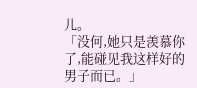儿。
「没何,她只是羡慕你了,能碰见我这样好的男子而已。」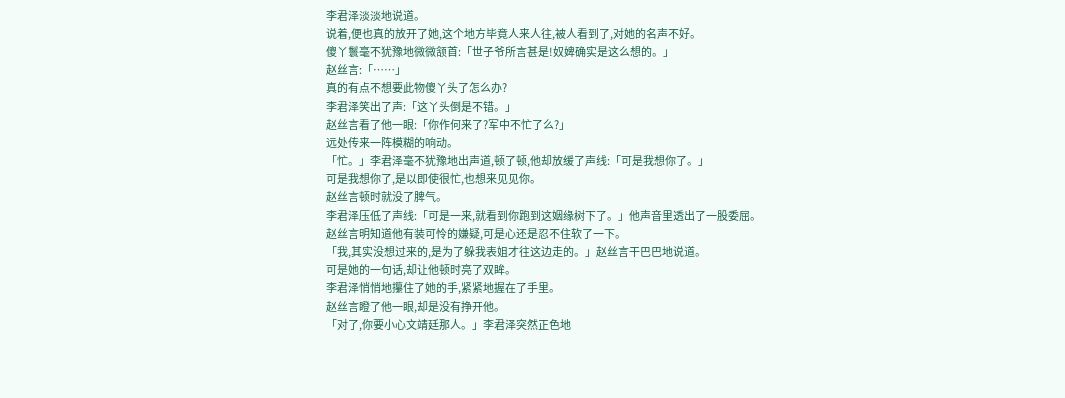李君泽淡淡地说道。
说着,便也真的放开了她,这个地方毕竟人来人往,被人看到了,对她的名声不好。
傻丫鬟毫不犹豫地微微颔首:「世子爷所言甚是!奴婢确实是这么想的。」
赵丝言:「……」
真的有点不想要此物傻丫头了怎么办?
李君泽笑出了声:「这丫头倒是不错。」
赵丝言看了他一眼:「你作何来了?军中不忙了么?」
远处传来一阵模糊的响动。
「忙。」李君泽毫不犹豫地出声道,顿了顿,他却放缓了声线:「可是我想你了。」
可是我想你了,是以即使很忙,也想来见见你。
赵丝言顿时就没了脾气。
李君泽压低了声线:「可是一来,就看到你跑到这姻缘树下了。」他声音里透出了一股委屈。
赵丝言明知道他有装可怜的嫌疑,可是心还是忍不住软了一下。
「我,其实没想过来的,是为了躲我表姐才往这边走的。」赵丝言干巴巴地说道。
可是她的一句话,却让他顿时亮了双眸。
李君泽悄悄地攥住了她的手,紧紧地握在了手里。
赵丝言瞪了他一眼,却是没有挣开他。
「对了,你要小心文靖廷那人。」李君泽突然正色地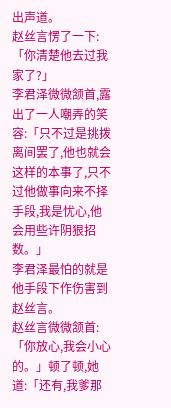出声道。
赵丝言愣了一下:「你清楚他去过我家了?」
李君泽微微颔首,露出了一人嘲弄的笑容:「只不过是挑拨离间罢了,他也就会这样的本事了,只不过他做事向来不择手段,我是忧心,他会用些许阴狠招数。」
李君泽最怕的就是他手段下作伤害到赵丝言。
赵丝言微微颔首:「你放心,我会小心的。」顿了顿,她道:「还有,我爹那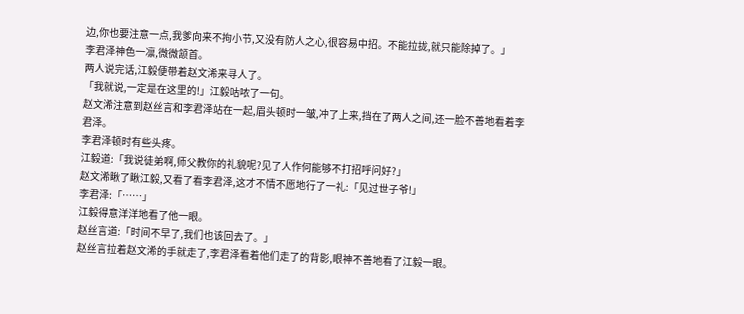边,你也要注意一点,我爹向来不拘小节,又没有防人之心,很容易中招。不能拉拢,就只能除掉了。」
李君泽神色一凛,微微颔首。
两人说完话,江毅便带着赵文浠来寻人了。
「我就说,一定是在这里的!」江毅咕哝了一句。
赵文浠注意到赵丝言和李君泽站在一起,眉头顿时一皱,冲了上来,挡在了两人之间,还一脸不善地看着李君泽。
李君泽顿时有些头疼。
江毅道:「我说徒弟啊,师父教你的礼貌呢?见了人作何能够不打招呼问好?」
赵文浠瞅了瞅江毅,又看了看李君泽,这才不情不愿地行了一礼:「见过世子爷!」
李君泽:「……」
江毅得意洋洋地看了他一眼。
赵丝言道:「时间不早了,我们也该回去了。」
赵丝言拉着赵文浠的手就走了,李君泽看着他们走了的背影,眼神不善地看了江毅一眼。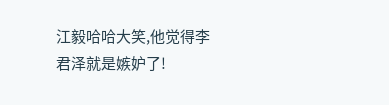江毅哈哈大笑,他觉得李君泽就是嫉妒了!